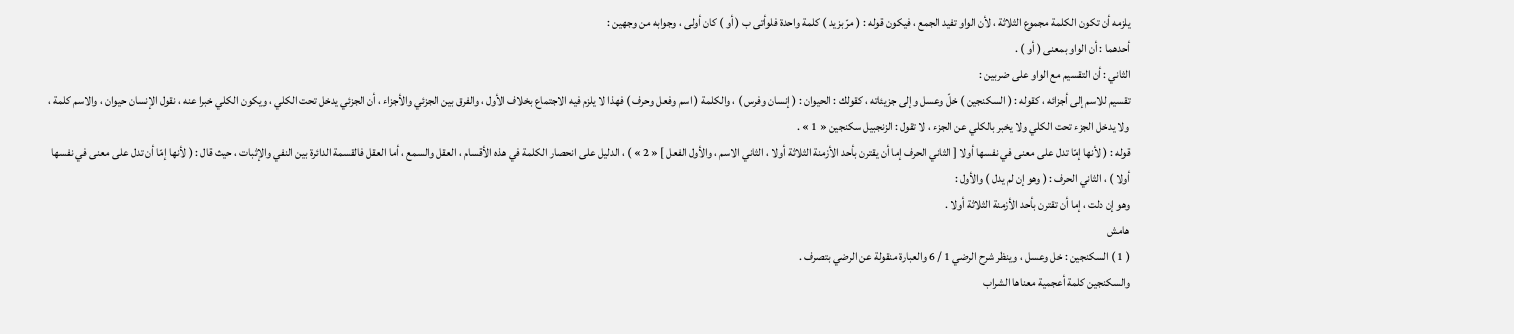يلزمه أن تكون الكلمة مجموع الثلاثة ، لأن الواو تفيد الجمع ، فيكون قوله : ( مرّ بزيد ) كلمة واحدة فلوأتى ب ( أو ) كان أولى ، وجوابه من وجهين :
أحدهما : أن الواو بمعنى ( أو ) .
الثاني : أن التقسيم مع الواو على ضربين :
تقسيم للاسم إلى أجزائه ، كقوله : ( السكنجين ) خلّ وعسل وإلى جزيئاته ، كقولك : الحيوان : ( إنسان وفرس ) ، والكلمة ( اسم وفعل وحرف ) فهذا لا يلزم فيه الاجتماع بخلاف الأول ، والفرق بين الجزئي والأجزاء ، أن الجزئي يدخل تحت الكلي ، ويكون الكلي خبرا عنه ، نقول الإنسان حيوان ، والاسم كلمة ، ولا يدخل الجزء تحت الكلي ولا يخبر بالكلي عن الجزء ، لا تقول : الزنجبيل سكنجين « 1 » .
قوله : ( لأنها إمّا تدل على معنى في نفسها أولا [ الثاني الحرف إما أن يقترن بأحد الأزمنة الثلاثة أولا ، الثاني الاسم ، والأول الفعل ] « 2 » ) ، الدليل على انحصار الكلمة في هذه الأقسام ، العقل والسمع ، أما العقل فالقسمة الدائرة بين النفي والإثبات ، حيث قال : ( لأنها إمّا أن تدل على معنى في نفسها أولا ) ، الثاني الحرف : ( وهو إن لم يدل ) والأول :
وهو إن دلت ، إما أن تقترن بأحد الأزمنة الثلاثة أولا .
هامش
( 1 ) السكنجين : خل وعسل ، وينظر شرح الرضي 1 / 6 والعبارة منقولة عن الرضي بتصرف .
والسكنجين كلمة أعجمية معناها الشراب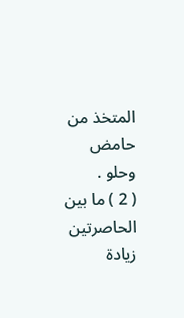المتخذ من حامض وحلو .
( 2 ) ما بين الحاصرتين زيادة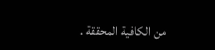من الكافية المحققة .